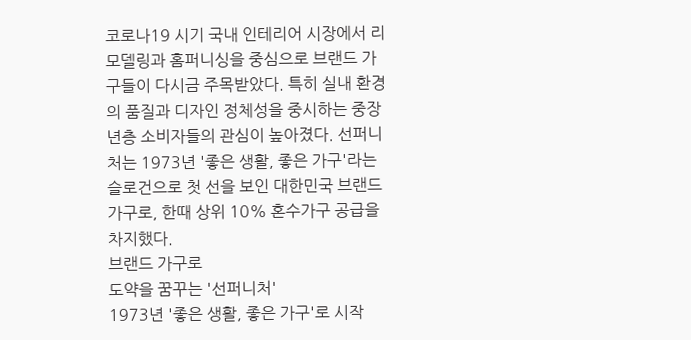코로나19 시기 국내 인테리어 시장에서 리모델링과 홈퍼니싱을 중심으로 브랜드 가구들이 다시금 주목받았다. 특히 실내 환경의 품질과 디자인 정체성을 중시하는 중장년층 소비자들의 관심이 높아졌다. 선퍼니처는 1973년 '좋은 생활, 좋은 가구'라는 슬로건으로 첫 선을 보인 대한민국 브랜드 가구로, 한때 상위 10% 혼수가구 공급을 차지했다.
브랜드 가구로
도약을 꿈꾸는 '선퍼니처'
1973년 '좋은 생활, 좋은 가구'로 시작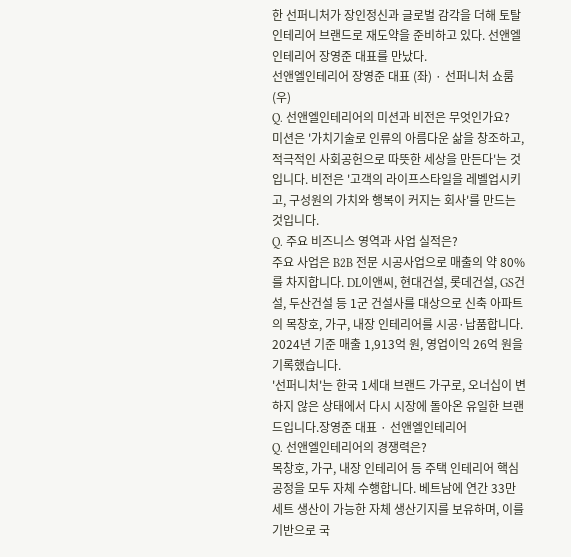한 선퍼니처가 장인정신과 글로벌 감각을 더해 토탈 인테리어 브랜드로 재도약을 준비하고 있다. 선앤엘인테리어 장영준 대표를 만났다.
선앤엘인테리어 장영준 대표 (좌) · 선퍼니처 쇼룸 (우)
Q. 선앤엘인테리어의 미션과 비전은 무엇인가요?
미션은 '가치기술로 인류의 아름다운 삶을 창조하고, 적극적인 사회공헌으로 따뜻한 세상을 만든다'는 것입니다. 비전은 '고객의 라이프스타일을 레벨업시키고, 구성원의 가치와 행복이 커지는 회사'를 만드는 것입니다.
Q. 주요 비즈니스 영역과 사업 실적은?
주요 사업은 B2B 전문 시공사업으로 매출의 약 80%를 차지합니다. DL이앤씨, 현대건설, 롯데건설, GS건설, 두산건설 등 1군 건설사를 대상으로 신축 아파트의 목창호, 가구, 내장 인테리어를 시공·납품합니다. 2024년 기준 매출 1,913억 원, 영업이익 26억 원을 기록했습니다.
'선퍼니처'는 한국 1세대 브랜드 가구로, 오너십이 변하지 않은 상태에서 다시 시장에 돌아온 유일한 브랜드입니다.장영준 대표 · 선앤엘인테리어
Q. 선앤엘인테리어의 경쟁력은?
목창호, 가구, 내장 인테리어 등 주택 인테리어 핵심 공정을 모두 자체 수행합니다. 베트남에 연간 33만 세트 생산이 가능한 자체 생산기지를 보유하며, 이를 기반으로 국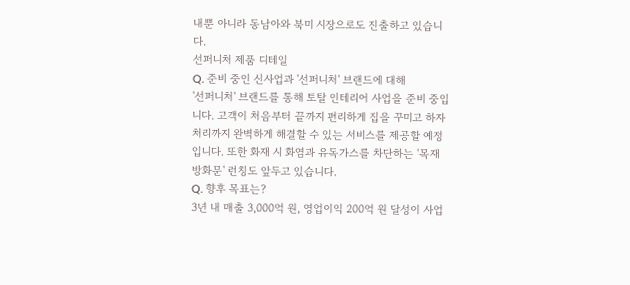내뿐 아니라 동남아와 북미 시장으로도 진출하고 있습니다.
선퍼니처 제품 디테일
Q. 준비 중인 신사업과 '선퍼니처' 브랜드에 대해
'선퍼니처' 브랜드를 통해 토탈 인테리어 사업을 준비 중입니다. 고객이 처음부터 끝까지 편리하게 집을 꾸미고 하자 처리까지 완벽하게 해결할 수 있는 서비스를 제공할 예정입니다. 또한 화재 시 화염과 유독가스를 차단하는 '목재 방화문' 런칭도 앞두고 있습니다.
Q. 향후 목표는?
3년 내 매출 3,000억 원, 영업이익 200억 원 달성이 사업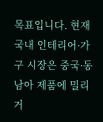목표입니다. 현재 국내 인테리어·가구 시장은 중국·동남아 제품에 밀리거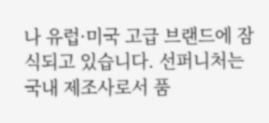나 유럽·미국 고급 브랜드에 잠식되고 있습니다. 선퍼니처는 국내 제조사로서 품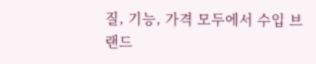질, 기능, 가격 모두에서 수입 브랜드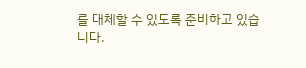를 대체할 수 있도록 준비하고 있습니다.